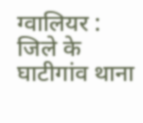ग्वालियर : जिले के घाटीगांव थाना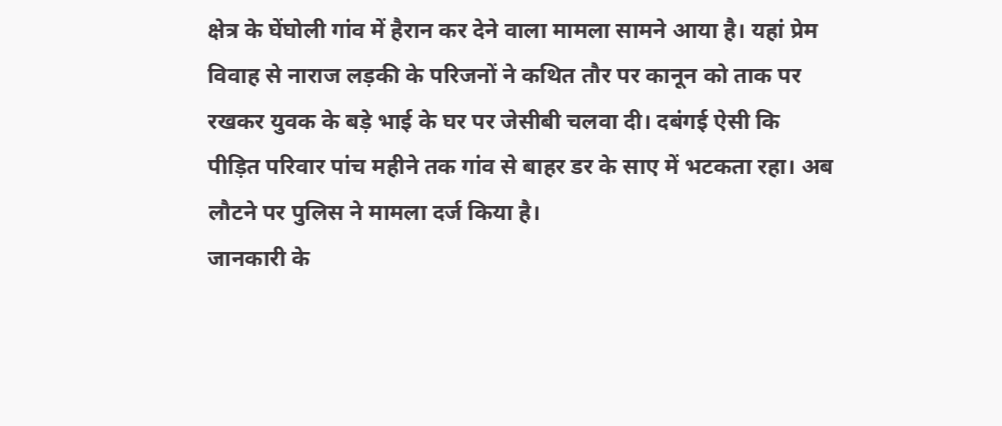क्षेत्र के घेंघोली गांव में हैरान कर देने वाला मामला सामने आया है। यहां प्रेम विवाह से नाराज लड़की के परिजनों ने कथित तौर पर कानून को ताक पर रखकर युवक के बड़े भाई के घर पर जेसीबी चलवा दी। दबंगई ऐसी कि पीड़ित परिवार पांच महीने तक गांव से बाहर डर के साए में भटकता रहा। अब लौटने पर पुलिस ने मामला दर्ज किया है।
जानकारी के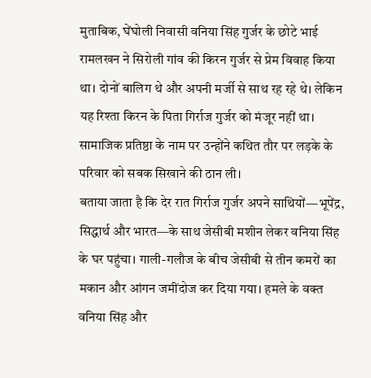मुताबिक, घेंघोली निवासी वनिया सिंह गुर्जर के छोटे भाई रामलखन ने सिरोली गांव की किरन गुर्जर से प्रेम विवाह किया था। दोनों बालिग थे और अपनी मर्जी से साथ रह रहे थे। लेकिन यह रिश्ता किरन के पिता गिर्राज गुर्जर को मंजूर नहीं था। सामाजिक प्रतिष्ठा के नाम पर उन्होंने कथित तौर पर लड़के के परिवार को सबक सिखाने की ठान ली।
बताया जाता है कि देर रात गिर्राज गुर्जर अपने साथियों—भूपेंद्र, सिद्धार्थ और भारत—के साथ जेसीबी मशीन लेकर वनिया सिंह के घर पहुंचा। गाली-गलौज के बीच जेसीबी से तीन कमरों का मकान और आंगन जमींदोज कर दिया गया। हमले के वक्त वनिया सिंह और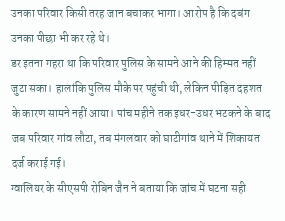उनका परिवार किसी तरह जान बचाकर भागा। आरोप है कि दबंग उनका पीछा भी कर रहे थे।
डर इतना गहरा था कि परिवार पुलिस के सामने आने की हिम्मत नहीं जुटा सका। हालांकि पुलिस मौके पर पहुंची थी, लेकिन पीड़ित दहशत के कारण सामने नहीं आया। पांच महीने तक इधर-उधर भटकने के बाद जब परिवार गांव लौटा, तब मंगलवार को घाटीगांव थाने में शिकायत दर्ज कराई गई।
ग्वालियर के सीएसपी रोबिन जैन ने बताया कि जांच में घटना सही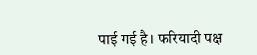पाई गई है। फरियादी पक्ष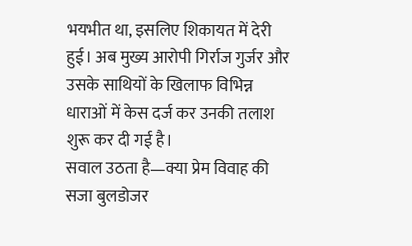भयभीत था, इसलिए शिकायत में देरी हुई। अब मुख्य आरोपी गिर्राज गुर्जर और उसके साथियों के खिलाफ विभिन्न धाराओं में केस दर्ज कर उनकी तलाश शुरू कर दी गई है।
सवाल उठता है—क्या प्रेम विवाह की सजा बुलडोजर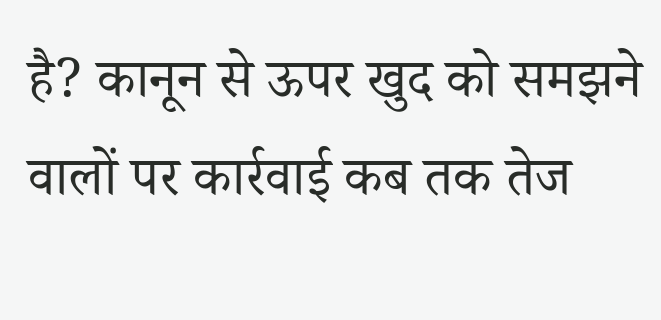है? कानून से ऊपर खुद को समझने वालों पर कार्रवाई कब तक तेज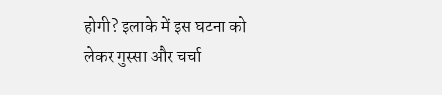होगी? इलाके में इस घटना को लेकर गुस्सा और चर्चा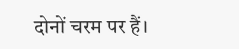दोनों चरम पर हैं।